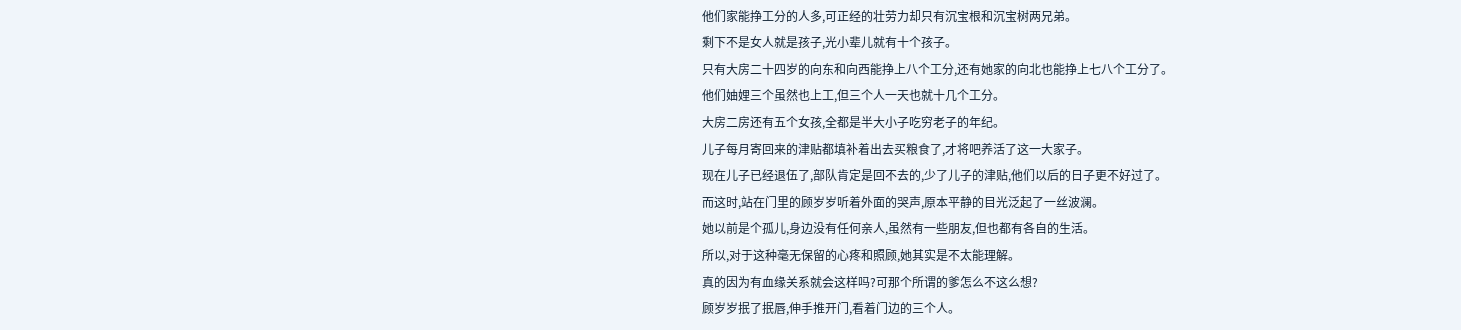他们家能挣工分的人多,可正经的壮劳力却只有沉宝根和沉宝树两兄弟。
剩下不是女人就是孩子,光小辈儿就有十个孩子。
只有大房二十四岁的向东和向西能挣上八个工分,还有她家的向北也能挣上七八个工分了。
他们妯娌三个虽然也上工,但三个人一天也就十几个工分。
大房二房还有五个女孩,全都是半大小子吃穷老子的年纪。
儿子每月寄回来的津贴都填补着出去买粮食了,才将吧养活了这一大家子。
现在儿子已经退伍了,部队肯定是回不去的,少了儿子的津贴,他们以后的日子更不好过了。
而这时,站在门里的顾岁岁听着外面的哭声,原本平静的目光泛起了一丝波澜。
她以前是个孤儿,身边没有任何亲人,虽然有一些朋友,但也都有各自的生活。
所以,对于这种毫无保留的心疼和照顾,她其实是不太能理解。
真的因为有血缘关系就会这样吗?可那个所谓的爹怎么不这么想?
顾岁岁抿了抿唇,伸手推开门,看着门边的三个人。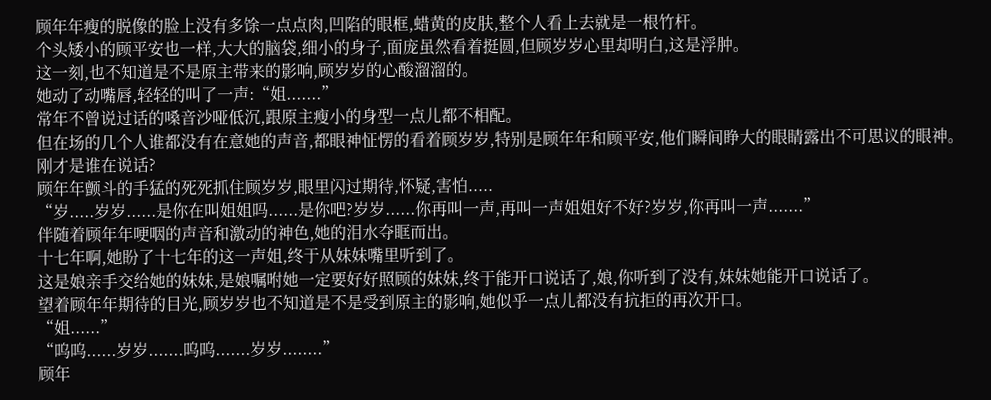顾年年瘦的脱像的脸上没有多馀一点点肉,凹陷的眼框,蜡黄的皮肤,整个人看上去就是一根竹杆。
个头矮小的顾平安也一样,大大的脑袋,细小的身子,面庞虽然看着挺圆,但顾岁岁心里却明白,这是浮肿。
这一刻,也不知道是不是原主带来的影响,顾岁岁的心酸溜溜的。
她动了动嘴唇,轻轻的叫了一声:“姐.......”
常年不曾说过话的嗓音沙哑低沉,跟原主瘦小的身型一点儿都不相配。
但在场的几个人谁都没有在意她的声音,都眼神怔愣的看着顾岁岁,特别是顾年年和顾平安,他们瞬间睁大的眼睛露出不可思议的眼神。
刚才是谁在说话?
顾年年颤斗的手猛的死死抓住顾岁岁,眼里闪过期待,怀疑,害怕.....
“岁.....岁岁......是你在叫姐姐吗......是你吧?岁岁......你再叫一声,再叫一声姐姐好不好?岁岁,你再叫一声.......”
伴随着顾年年哽咽的声音和激动的神色,她的泪水夺眶而出。
十七年啊,她盼了十七年的这一声姐,终于从妹妹嘴里听到了。
这是娘亲手交给她的妹妹,是娘嘱咐她一定要好好照顾的妹妹,终于能开口说话了,娘,你听到了没有,妹妹她能开口说话了。
望着顾年年期待的目光,顾岁岁也不知道是不是受到原主的影响,她似乎一点儿都没有抗拒的再次开口。
“姐......”
“呜呜......岁岁.......呜呜.......岁岁........”
顾年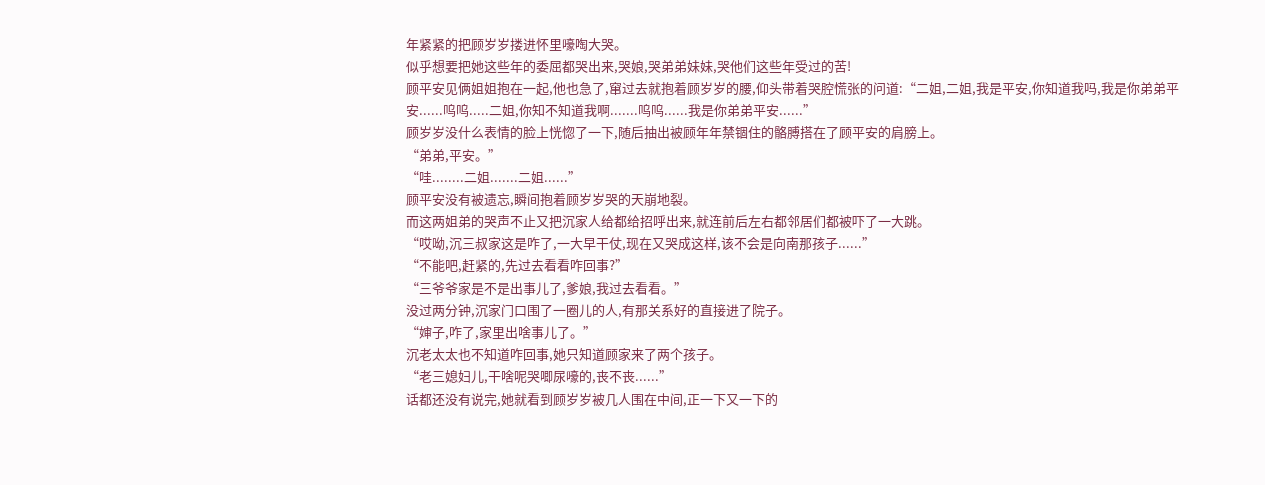年紧紧的把顾岁岁搂进怀里嚎啕大哭。
似乎想要把她这些年的委屈都哭出来,哭娘,哭弟弟妹妹,哭他们这些年受过的苦!
顾平安见俩姐姐抱在一起,他也急了,窜过去就抱着顾岁岁的腰,仰头带着哭腔慌张的问道:“二姐,二姐,我是平安,你知道我吗,我是你弟弟平安......呜呜.....二姐,你知不知道我啊.......呜呜......我是你弟弟平安......”
顾岁岁没什么表情的脸上恍惚了一下,随后抽出被顾年年禁锢住的骼膊搭在了顾平安的肩膀上。
“弟弟,平安。”
“哇........二姐.......二姐......”
顾平安没有被遗忘,瞬间抱着顾岁岁哭的天崩地裂。
而这两姐弟的哭声不止又把沉家人给都给招呼出来,就连前后左右都邻居们都被吓了一大跳。
“哎呦,沉三叔家这是咋了,一大早干仗,现在又哭成这样,该不会是向南那孩子......”
“不能吧,赶紧的,先过去看看咋回事?”
“三爷爷家是不是出事儿了,爹娘,我过去看看。”
没过两分钟,沉家门口围了一圈儿的人,有那关系好的直接进了院子。
“婶子,咋了,家里出啥事儿了。”
沉老太太也不知道咋回事,她只知道顾家来了两个孩子。
“老三媳妇儿,干啥呢哭唧尿嚎的,丧不丧......”
话都还没有说完,她就看到顾岁岁被几人围在中间,正一下又一下的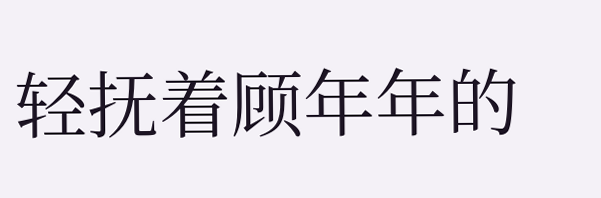轻抚着顾年年的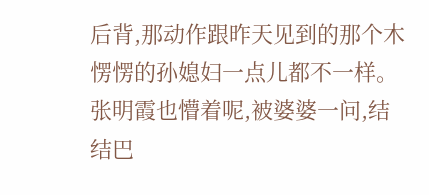后背,那动作跟昨天见到的那个木愣愣的孙媳妇一点儿都不一样。
张明霞也懵着呢,被婆婆一问,结结巴